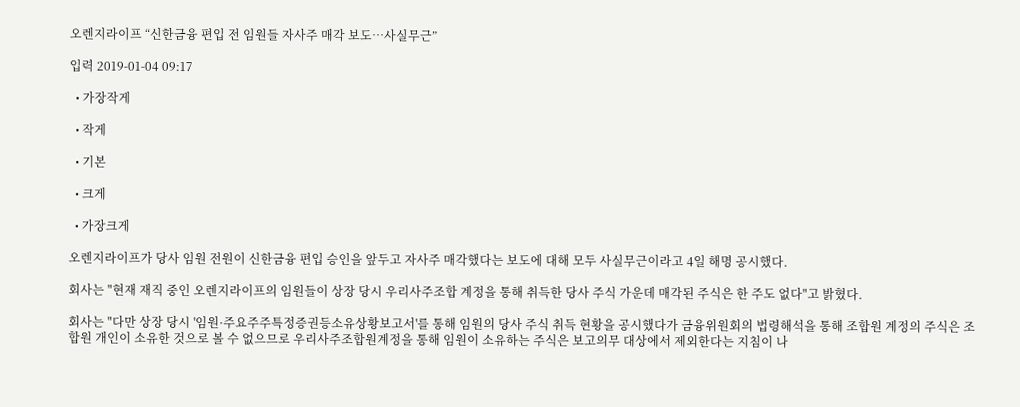오렌지라이프 “신한금융 편입 전 임원들 자사주 매각 보도…사실무근”

입력 2019-01-04 09:17

  • 가장작게

  • 작게

  • 기본

  • 크게

  • 가장크게

오렌지라이프가 당사 임원 전원이 신한금융 편입 승인을 앞두고 자사주 매각했다는 보도에 대해 모두 사실무근이라고 4일 해명 공시했다.

회사는 "현재 재직 중인 오렌지라이프의 임원들이 상장 당시 우리사주조합 계정을 통해 취득한 당사 주식 가운데 매각된 주식은 한 주도 없다"고 밝혔다.

회사는 "다만 상장 당시 '임원·주요주주특정증권등소유상황보고서'를 통해 임원의 당사 주식 취득 현황을 공시했다가 금융위원회의 법령해석을 통해 조합원 계정의 주식은 조합원 개인이 소유한 것으로 볼 수 없으므로 우리사주조합원계정을 통해 임원이 소유하는 주식은 보고의무 대상에서 제외한다는 지침이 나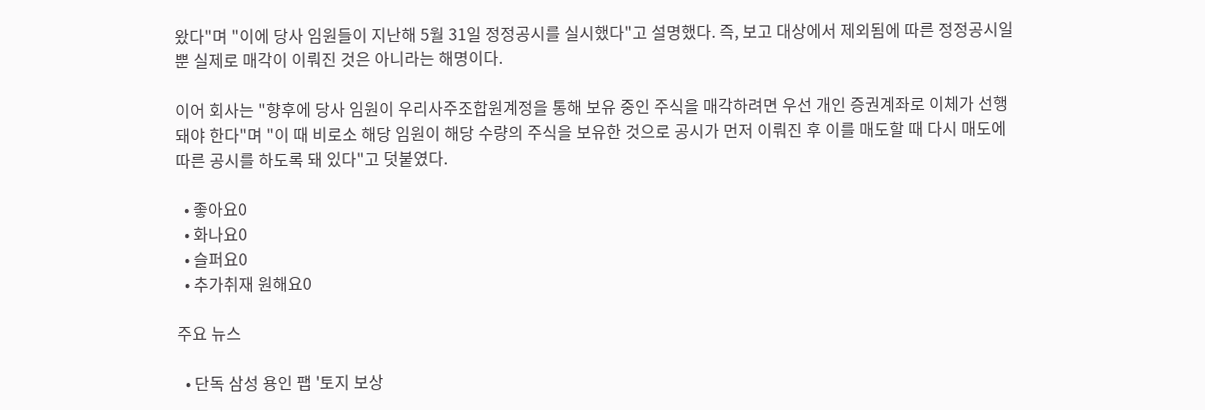왔다"며 "이에 당사 임원들이 지난해 5월 31일 정정공시를 실시했다"고 설명했다. 즉, 보고 대상에서 제외됨에 따른 정정공시일뿐 실제로 매각이 이뤄진 것은 아니라는 해명이다.

이어 회사는 "향후에 당사 임원이 우리사주조합원계정을 통해 보유 중인 주식을 매각하려면 우선 개인 증권계좌로 이체가 선행돼야 한다"며 "이 때 비로소 해당 임원이 해당 수량의 주식을 보유한 것으로 공시가 먼저 이뤄진 후 이를 매도할 때 다시 매도에 따른 공시를 하도록 돼 있다"고 덧붙였다.

  • 좋아요0
  • 화나요0
  • 슬퍼요0
  • 추가취재 원해요0

주요 뉴스

  • 단독 삼성 용인 팹 '토지 보상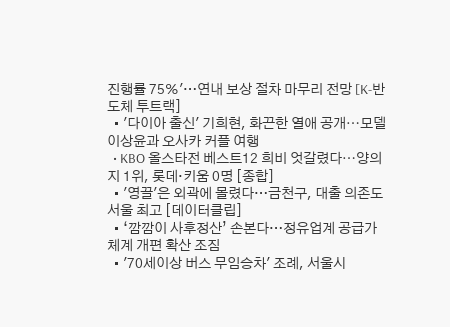진행률 75%'…연내 보상 절차 마무리 전망 [K-반도체 투트랙]
  • '다이아 출신' 기희현, 화끈한 열애 공개⋯모델 이상윤과 오사카 커플 여행
  • KBO 올스타전 베스트12 희비 엇갈렸다⋯양의지 1위, 롯데·키움 0명 [종합]
  • '영끌'은 외곽에 몰렸다…금천구, 대출 의존도 서울 최고 [데이터클립]
  • ‘깜깜이 사후정산’ 손본다…정유업계 공급가 체계 개편 확산 조짐
  • '70세이상 버스 무임승차' 조례, 서울시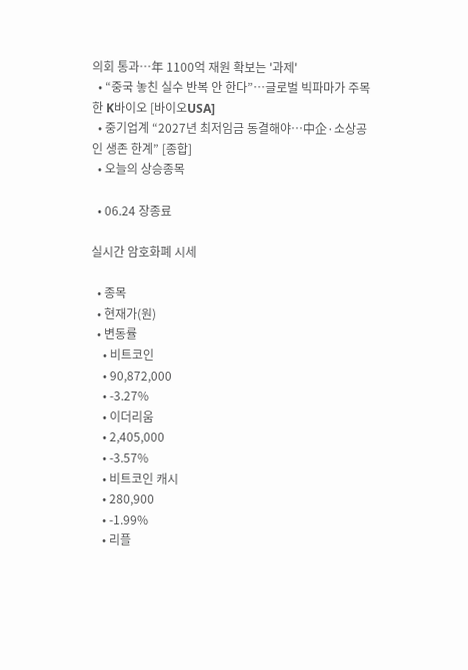의회 통과…年 1100억 재원 확보는 '과제'
  • “중국 놓친 실수 반복 안 한다”…글로벌 빅파마가 주목한 K바이오 [바이오USA]
  • 중기업계 “2027년 최저임금 동결해야…中企·소상공인 생존 한계” [종합]
  • 오늘의 상승종목

  • 06.24 장종료

실시간 암호화폐 시세

  • 종목
  • 현재가(원)
  • 변동률
    • 비트코인
    • 90,872,000
    • -3.27%
    • 이더리움
    • 2,405,000
    • -3.57%
    • 비트코인 캐시
    • 280,900
    • -1.99%
    • 리플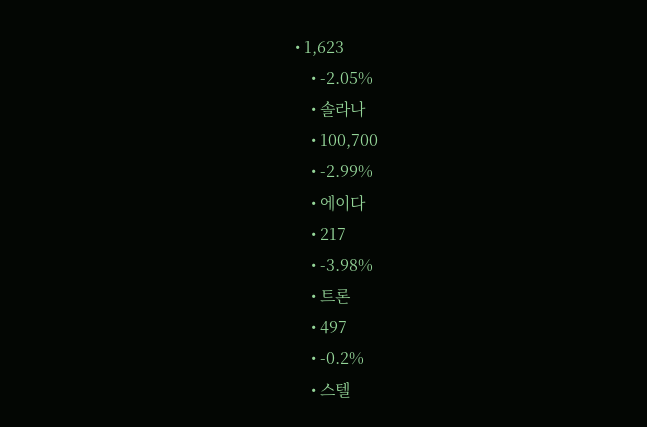• 1,623
    • -2.05%
    • 솔라나
    • 100,700
    • -2.99%
    • 에이다
    • 217
    • -3.98%
    • 트론
    • 497
    • -0.2%
    • 스텔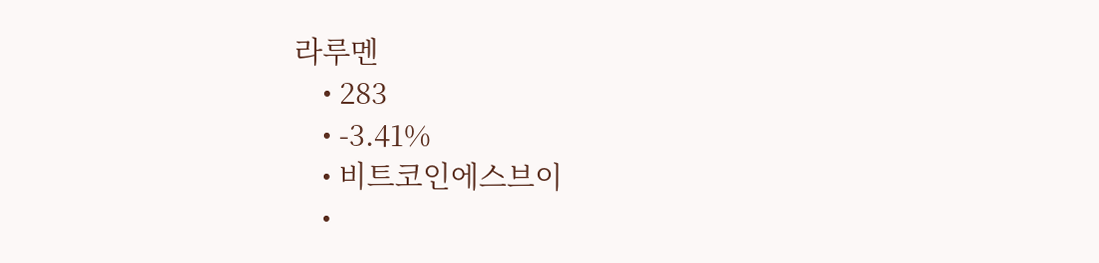라루멘
    • 283
    • -3.41%
    • 비트코인에스브이
    •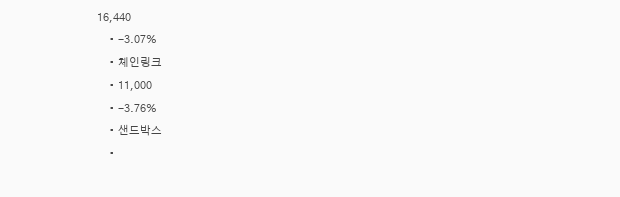16,440
    • -3.07%
    • 체인링크
    • 11,000
    • -3.76%
    • 샌드박스
    •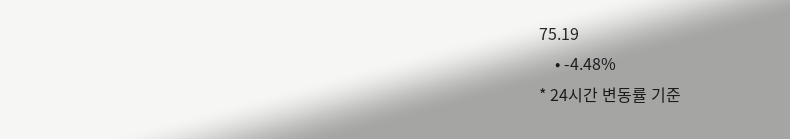75.19
    • -4.48%
* 24시간 변동률 기준